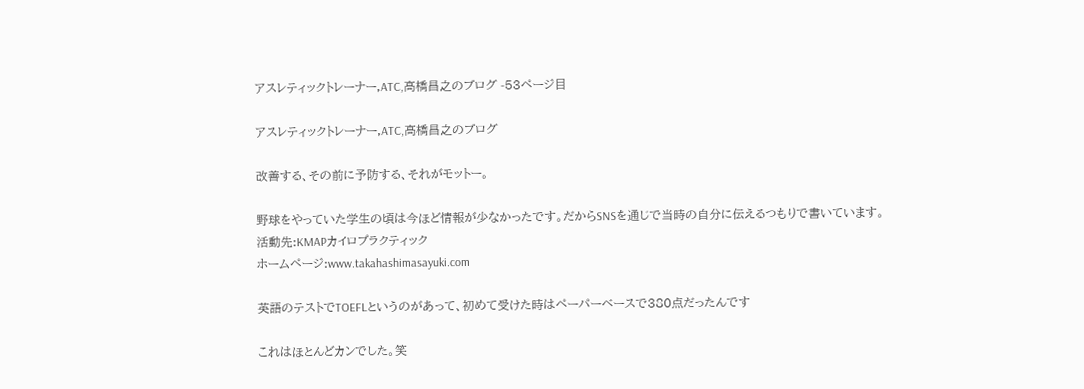アスレティックトレーナー,ATC,高橋昌之のブログ -53ページ目

アスレティックトレーナー,ATC,高橋昌之のブログ

改善する、その前に予防する、それがモットー。

野球をやっていた学生の頃は今ほど情報が少なかったです。だからSNSを通じで当時の自分に伝えるつもりで書いています。
活動先:KMAPカイロプラクティック
ホームページ:www.takahashimasayuki.com

英語のテストでTOEFLというのがあって、初めて受けた時はペーパーベースで380点だったんです

これはほとんどカンでした。笑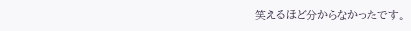笑えるほど分からなかったです。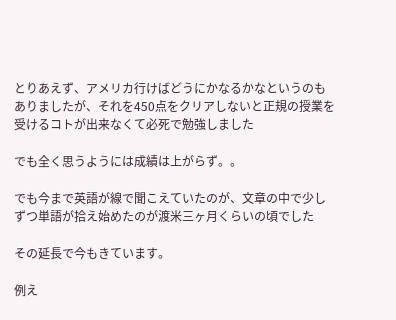とりあえず、アメリカ行けばどうにかなるかなというのもありましたが、それを450点をクリアしないと正規の授業を受けるコトが出来なくて必死で勉強しました

でも全く思うようには成績は上がらず。。

でも今まで英語が線で聞こえていたのが、文章の中で少しずつ単語が拾え始めたのが渡米三ヶ月くらいの頃でした

その延長で今もきています。

例え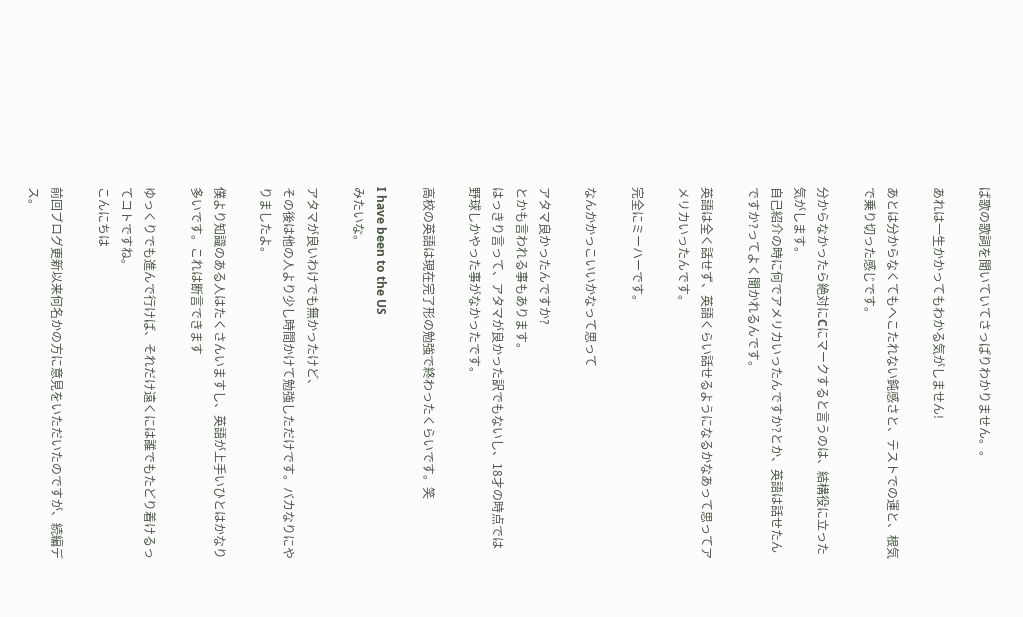ば歌の歌詞を聞いていてさっぱりわかりません。。

あれは一生かかってもわかる気がしません!

あとは分からなくてもへこたれない鈍感さと、テストでの運と、根気で乗り切った感じです。

分からなかったら絶対にCにマークすると言うのは、結構役に立った気がします。
自己紹介の時に何でアメリカいったんですか?とか、英語は話せたんですか?ってよく聞かれるんです。

英語は全く話せず、英語くらい話せるようになるかなあって思ってアメリカいったんです。

完全にミーハーです。

なんかかっこいいかなって思って

アタマ良かったんですか?
とかも言われる事もあります。
はっきり言って、アタマが良かった訳でもないし、18才の時点では野球しかやった事がなかったです。

高校の英語は現在完了形の勉強で終わったくらいです。笑

I have been to the US
みたいな。

アタマが良いわけでも無かったけど、
その後は他の人より少し時間かけて勉強しただけです。バカなりにやりましたよ。

僕より知識のある人はたくさんいますし、英語が上手いひとはかなり多いです。これは断言できます

ゆっくりでも進んで行けば、それだけ遠くには誰でもたどり着けるってコトですね。
こんにちは

前回ブログ更新以来何名かの方に意見をいただいたのですが、続編デス。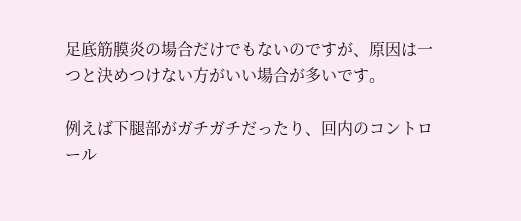足底筋膜炎の場合だけでもないのですが、原因は一つと決めつけない方がいい場合が多いです。

例えば下腿部がガチガチだったり、回内のコントロール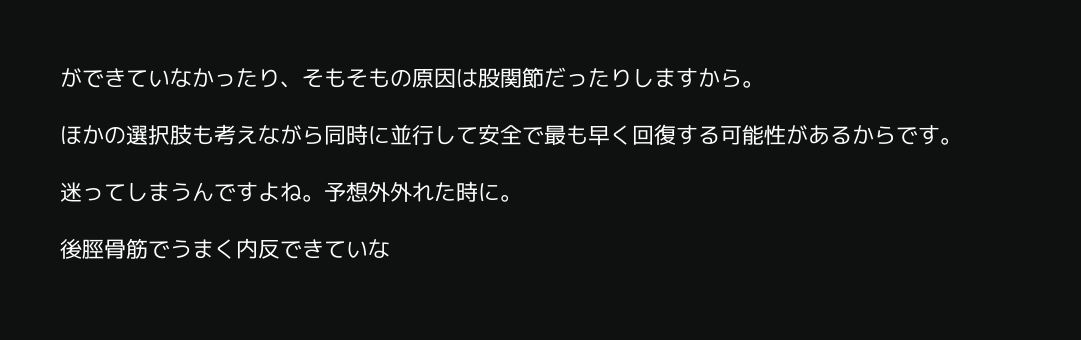ができていなかったり、そもそもの原因は股関節だったりしますから。

ほかの選択肢も考えながら同時に並行して安全で最も早く回復する可能性があるからです。

迷ってしまうんですよね。予想外外れた時に。

後脛骨筋でうまく内反できていな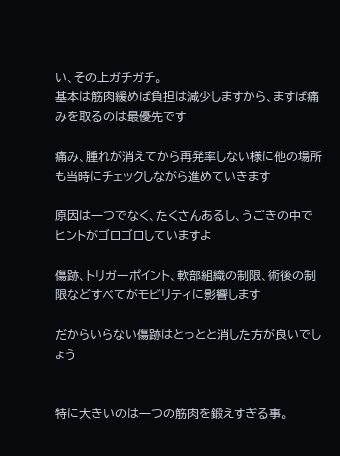い、その上ガチガチ。
基本は筋肉緩めば負担は減少しますから、ますば痛みを取るのは最優先です

痛み、腫れが消えてから再発率しない様に他の場所も当時にチェックしながら進めていきます

原因は一つでなく、たくさんあるし、うごきの中でヒントがゴロゴロしていますよ

傷跡、トリガーポイント、軟部組織の制限、術後の制限などすべてがモビリティに影響します

だからいらない傷跡はとっとと消した方が良いでしょう


特に大きいのは一つの筋肉を鍛えすぎる事。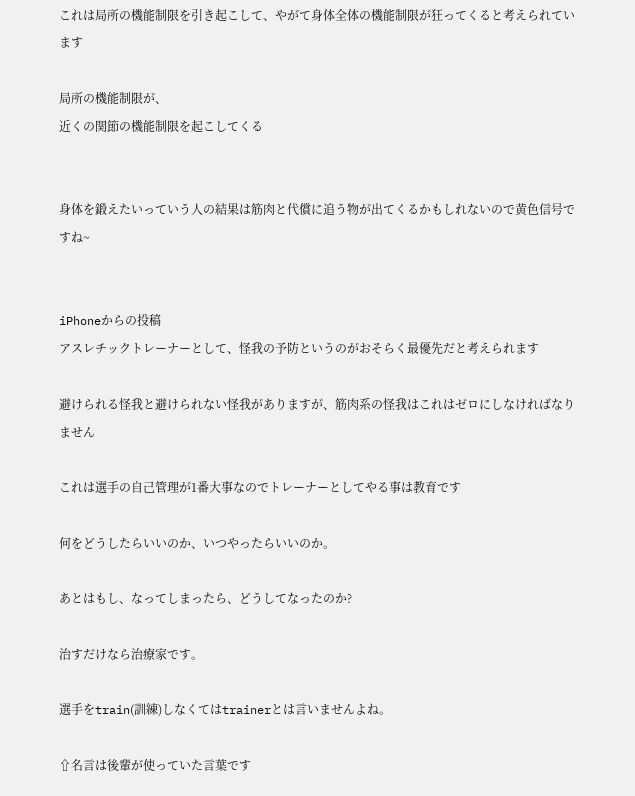これは局所の機能制限を引き起こして、やがて身体全体の機能制限が狂ってくると考えられています

局所の機能制限が、
近くの関節の機能制限を起こしてくる


身体を鍛えたいっていう人の結果は筋肉と代償に追う物が出てくるかもしれないので黄色信号ですね~


iPhoneからの投稿
アスレチックトレーナーとして、怪我の予防というのがおそらく最優先だと考えられます

避けられる怪我と避けられない怪我がありますが、筋肉系の怪我はこれはゼロにしなければなりません

これは選手の自己管理が1番大事なのでトレーナーとしてやる事は教育です

何をどうしたらいいのか、いつやったらいいのか。

あとはもし、なってしまったら、どうしてなったのか?

治すだけなら治療家です。

選手をtrain(訓練)しなくてはtrainerとは言いませんよね。

⇧名言は後輩が使っていた言葉です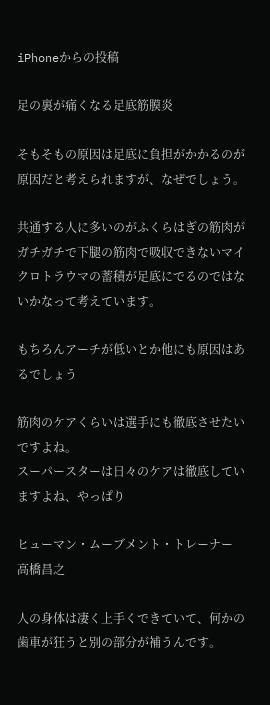iPhoneからの投稿

足の裏が痛くなる足底筋膜炎

そもそもの原因は足底に負担がかかるのが原因だと考えられますが、なぜでしょう。

共通する人に多いのがふくらはぎの筋肉がガチガチで下腿の筋肉で吸収できないマイクロトラウマの蓄積が足底にでるのではないかなって考えています。

もちろんアーチが低いとか他にも原因はあるでしょう

筋肉のケアくらいは選手にも徹底させたいですよね。
スーパースターは日々のケアは徹底していますよね、やっぱり

ヒューマン・ムーブメント・トレーナー
高橋昌之

人の身体は凄く上手くできていて、何かの歯車が狂うと別の部分が補うんです。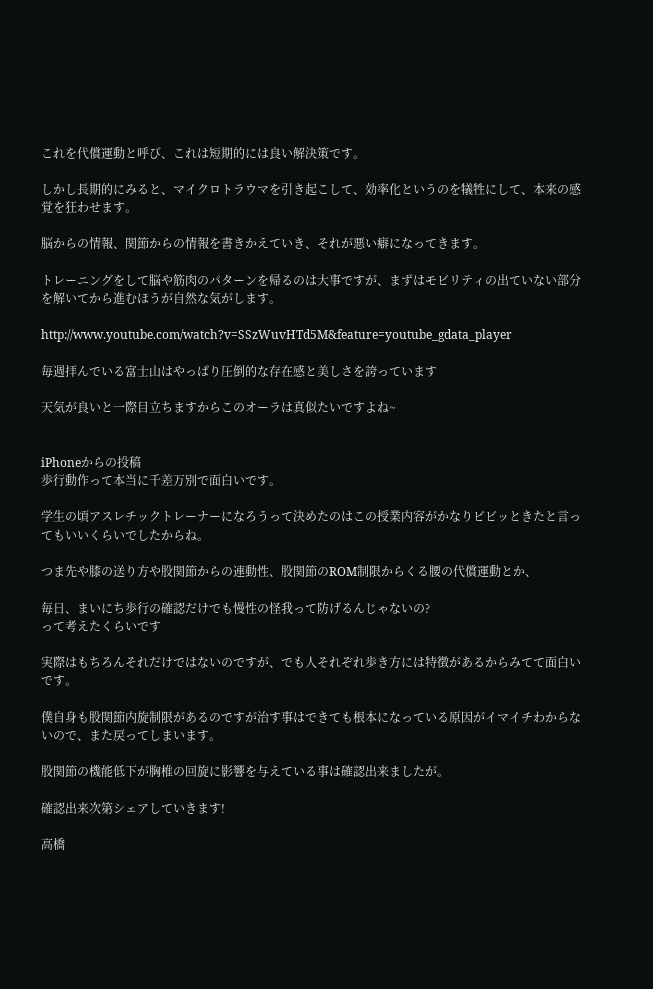これを代償運動と呼び、これは短期的には良い解決策です。

しかし長期的にみると、マイクロトラウマを引き起こして、効率化というのを犠牲にして、本来の感覚を狂わせます。

脳からの情報、関節からの情報を書きかえていき、それが悪い癖になってきます。

トレーニングをして脳や筋肉のパターンを帰るのは大事ですが、まずはモビリティの出ていない部分を解いてから進むほうが自然な気がします。

http://www.youtube.com/watch?v=SSzWuvHTd5M&feature=youtube_gdata_player

毎週拝んでいる富士山はやっぱり圧倒的な存在感と美しさを誇っています

天気が良いと一際目立ちますからこのオーラは真似たいですよね~


iPhoneからの投稿
歩行動作って本当に千差万別で面白いです。

学生の頃アスレチックトレーナーになろうって決めたのはこの授業内容がかなりビビッときたと言ってもいいくらいでしたからね。

つま先や膝の送り方や股関節からの連動性、股関節のROM制限からくる腰の代償運動とか、

毎日、まいにち歩行の確認だけでも慢性の怪我って防げるんじゃないの?
って考えたくらいです

実際はもちろんそれだけではないのですが、でも人それぞれ歩き方には特徴があるからみてて面白いです。

僕自身も股関節内旋制限があるのですが治す事はできても根本になっている原因がイマイチわからないので、また戻ってしまいます。

股関節の機能低下が胸椎の回旋に影響を与えている事は確認出来ましたが。

確認出来次第シェアしていきます!

高橋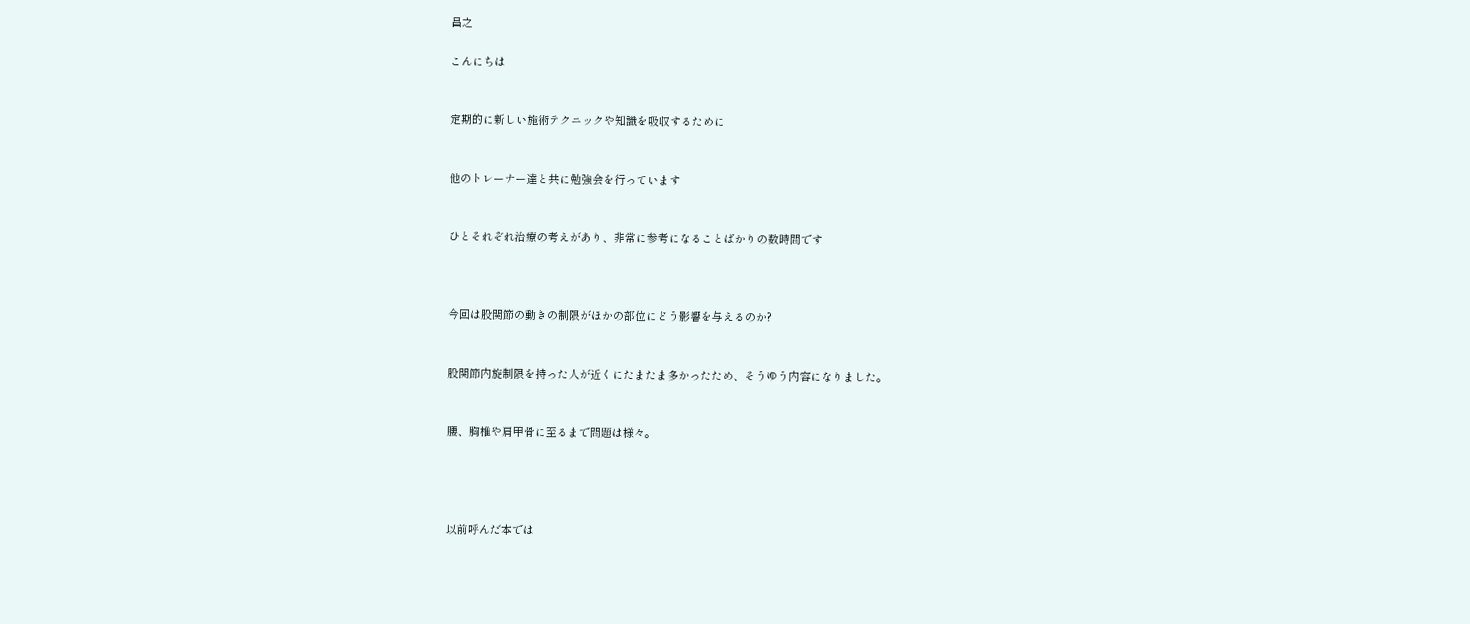昌之

こんにちは


定期的に新しい施術テクニックや知識を吸収するために


他のトレーナー達と共に勉強会を行っています


ひとそれぞれ治療の考えがあり、非常に参考になることばかりの数時間です



今回は股関節の動きの制限がほかの部位にどう影響を与えるのか?


股関節内旋制限を持った人が近くにたまたま多かったため、そうゆう内容になりました。


腰、胸椎や肩甲骨に至るまで問題は様々。




以前呼んだ本では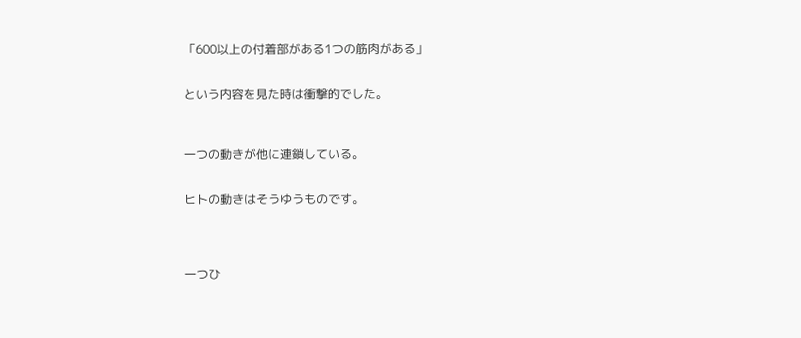「600以上の付着部がある1つの筋肉がある」


という内容を見た時は衝撃的でした。



一つの動きが他に連鎖している。


ヒトの動きはそうゆうものです。




一つひ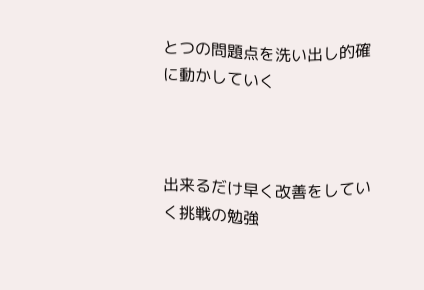とつの問題点を洗い出し的確に動かしていく



出来るだけ早く改善をしていく挑戦の勉強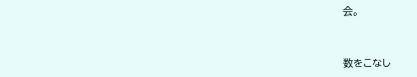会。



数をこなし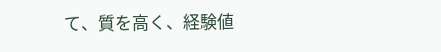て、質を高く、経験値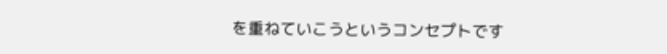を重ねていこうというコンセプトです